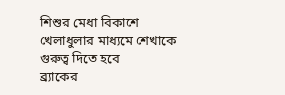শিশুর মেধা বিকাশে খেলাধুলার মাধ্যমে শেখাকে গুরুত্ব দিতে হবে
ব্র্যাকের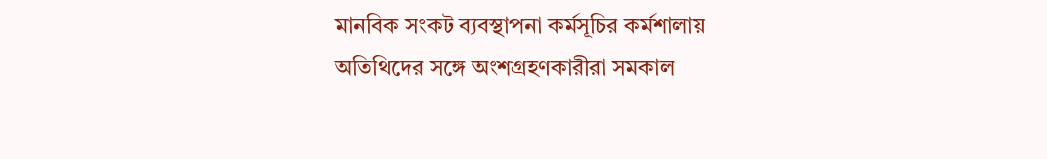মানবিক সংকট ব্যবস্থাপনা কর্মসূচির কর্মশালায় অতিথিদের সঙ্গে অংশগ্রহণকারীরা সমকাল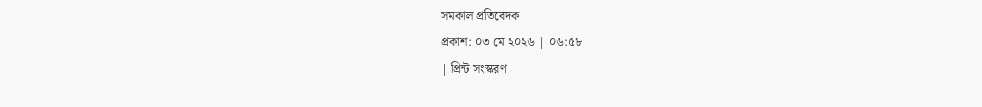সমকাল প্রতিবেদক
প্রকাশ: ০৩ মে ২০২৬ | ০৬:৫৮
| প্রিন্ট সংস্করণ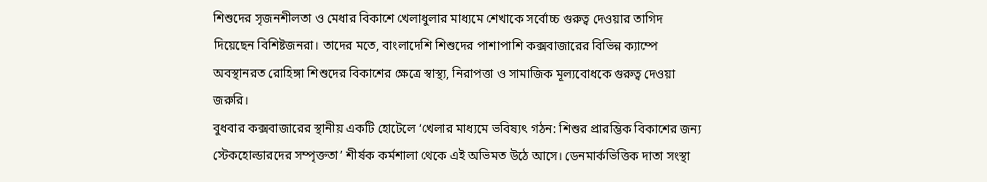শিশুদের সৃজনশীলতা ও মেধার বিকাশে খেলাধুলার মাধ্যমে শেখাকে সর্বোচ্চ গুরুত্ব দেওয়ার তাগিদ দিয়েছেন বিশিষ্টজনরা। তাদের মতে, বাংলাদেশি শিশুদের পাশাপাশি কক্সবাজারের বিভিন্ন ক্যাম্পে অবস্থানরত রোহিঙ্গা শিশুদের বিকাশের ক্ষেত্রে স্বাস্থ্য, নিরাপত্তা ও সামাজিক মূল্যবোধকে গুরুত্ব দেওয়া জরুরি।
বুধবার কক্সবাজারের স্থানীয় একটি হোটেলে ‘খেলার মাধ্যমে ভবিষ্যৎ গঠন: শিশুর প্রারম্ভিক বিকাশের জন্য স্টেকহোল্ডারদের সম্পৃক্ততা’ শীর্ষক কর্মশালা থেকে এই অভিমত উঠে আসে। ডেনমার্কভিত্তিক দাতা সংস্থা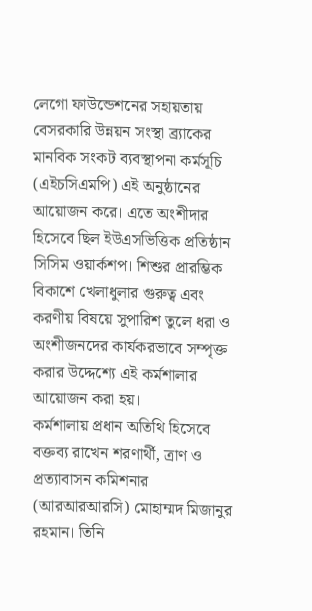লেগো ফাউন্ডেশনের সহায়তায় বেসরকারি উন্নয়ন সংস্থা ব্র্যাকের মানবিক সংকট ব্যবস্থাপনা কর্মসূচি (এইচসিএমপি) এই অনুষ্ঠানের আয়োজন করে। এতে অংশীদার হিসেবে ছিল ইউএসভিত্তিক প্রতিষ্ঠান সিসিম ওয়ার্কশপ। শিশুর প্রারম্ভিক বিকাশে খেলাধুলার গুরুত্ব এবং করণীয় বিষয়ে সুপারিশ তুলে ধরা ও অংশীজনদের কার্যকরভাবে সম্পৃক্ত করার উদ্দেশ্যে এই কর্মশালার আয়োজন করা হয়।
কর্মশালায় প্রধান অতিথি হিসেবে বক্তব্য রাখেন শরণার্থী, ত্রাণ ও প্রত্যাবাসন কমিশনার (আরআরআরসি) মোহাম্মদ মিজানুর রহমান। তিনি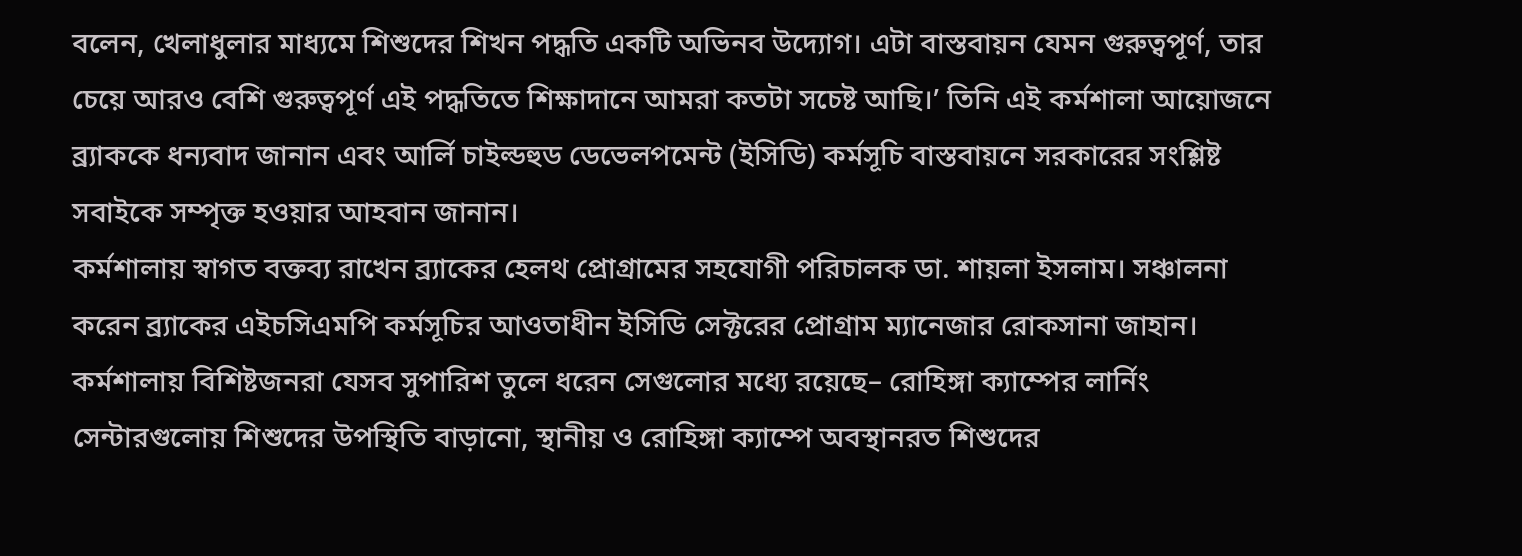বলেন, খেলাধুলার মাধ্যমে শিশুদের শিখন পদ্ধতি একটি অভিনব উদ্যোগ। এটা বাস্তবায়ন যেমন গুরুত্বপূর্ণ, তার চেয়ে আরও বেশি গুরুত্বপূর্ণ এই পদ্ধতিতে শিক্ষাদানে আমরা কতটা সচেষ্ট আছি।’ তিনি এই কর্মশালা আয়োজনে ব্র্যাককে ধন্যবাদ জানান এবং আর্লি চাইল্ডহুড ডেভেলপমেন্ট (ইসিডি) কর্মসূচি বাস্তবায়নে সরকারের সংশ্লিষ্ট সবাইকে সম্পৃক্ত হওয়ার আহবান জানান।
কর্মশালায় স্বাগত বক্তব্য রাখেন ব্র্যাকের হেলথ প্রোগ্রামের সহযোগী পরিচালক ডা. শায়লা ইসলাম। সঞ্চালনা করেন ব্র্যাকের এইচসিএমপি কর্মসূচির আওতাধীন ইসিডি সেক্টরের প্রোগ্রাম ম্যানেজার রোকসানা জাহান।
কর্মশালায় বিশিষ্টজনরা যেসব সুপারিশ তুলে ধরেন সেগুলোর মধ্যে রয়েছে– রোহিঙ্গা ক্যাম্পের লার্নিং সেন্টারগুলোয় শিশুদের উপস্থিতি বাড়ানো, স্থানীয় ও রোহিঙ্গা ক্যাম্পে অবস্থানরত শিশুদের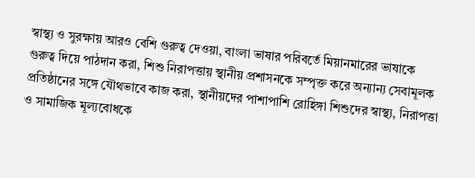স্বাস্থ্য ও সুরক্ষায় আরও বেশি গুরুত্ব দেওয়া, বাংলা ভাষার পরিবর্তে মিয়ানমারের ভাষাকে গুরুত্ব দিয়ে পাঠদান করা, শিশু নিরাপত্তায় স্থানীয় প্রশাসনকে সম্পৃক্ত করে অন্যান্য সেবামূলক প্রতিষ্ঠানের সঙ্গে যৌথভাবে কাজ করা, স্থানীয়দের পাশাপাশি রোহিঙ্গা শিশুদের স্বাস্থ্য, নিরাপত্তা ও সামাজিক মূল্যবোধকে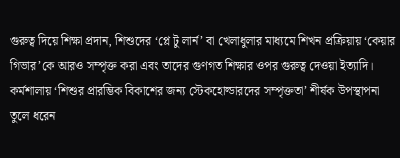গুরুত্ব দিয়ে শিক্ষা প্রদান, শিশুদের ‘প্লে টু লার্ন’ বা খেলাধুলার মাধ্যমে শিখন প্রক্রিয়ায় ‘কেয়ার গিভার’কে আরও সম্পৃক্ত করা এবং তাদের গুণগত শিক্ষার ওপর গুরুত্ব দেওয়া ইত্যাদি।
কর্মশালায় ‘শিশুর প্রারম্ভিক বিকাশের জন্য স্টেকহোল্ডারদের সম্পৃক্ততা’ শীর্ষক উপস্থাপনা তুলে ধরেন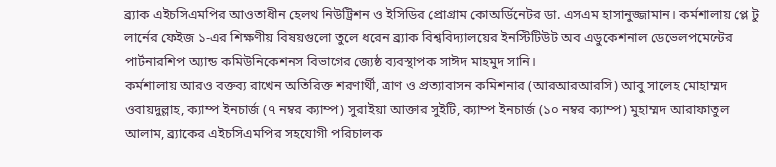ব্র্যাক এইচসিএমপির আওতাধীন হেলথ নিউট্রিশন ও ইসিডির প্রোগ্রাম কোঅর্ডিনেটর ডা. এসএম হাসানুজ্জামান। কর্মশালায় প্লে টু লার্নের ফেইজ ১-এর শিক্ষণীয় বিষয়গুলো তুলে ধরেন ব্র্যাক বিশ্ববিদ্যালয়ের ইনস্টিটিউট অব এডুকেশনাল ডেভেলপমেন্টের পার্টনারশিপ অ্যান্ড কমিউনিকেশনস বিভাগের জ্যেষ্ঠ ব্যবস্থাপক সাঈদ মাহমুদ সানি।
কর্মশালায় আরও বক্তব্য রাখেন অতিরিক্ত শরণার্থী, ত্রাণ ও প্রত্যাবাসন কমিশনার (আরআরআরসি) আবু সালেহ মোহাম্মদ ওবায়দুল্লাহ, ক্যাম্প ইনচার্জ (৭ নম্বর ক্যাম্প) সুরাইয়া আক্তার সুইটি, ক্যাম্প ইনচার্জ (১০ নম্বর ক্যাম্প) মুহাম্মদ আরাফাতুল আলাম, ব্র্যাকের এইচসিএমপির সহযোগী পরিচালক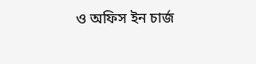ও অফিস ইন চার্জ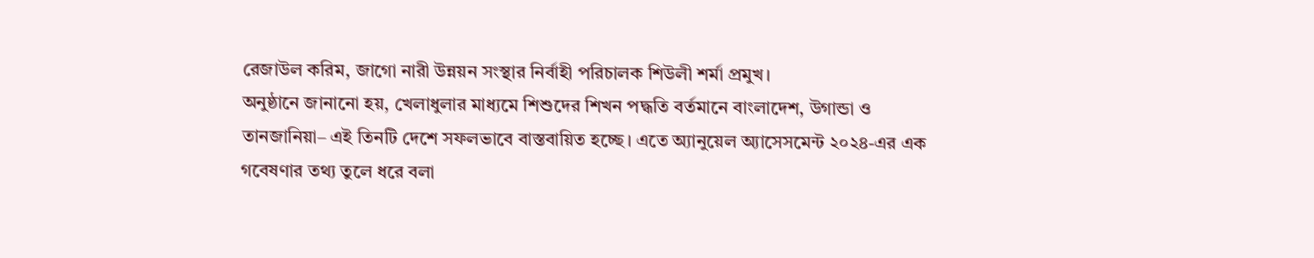রেজাউল করিম, জাগো নারী উন্নয়ন সংস্থার নির্বাহী পরিচালক শিউলী শর্মা প্রমুখ।
অনুষ্ঠানে জানানো হয়, খেলাধুলার মাধ্যমে শিশুদের শিখন পদ্ধতি বর্তমানে বাংলাদেশ, উগান্ডা ও তানজানিয়া– এই তিনটি দেশে সফলভাবে বাস্তবায়িত হচ্ছে। এতে অ্যানুয়েল অ্যাসেসমেন্ট ২০২৪-এর এক গবেষণার তথ্য তুলে ধরে বলা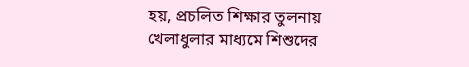হয়, প্রচলিত শিক্ষার তুলনায় খেলাধুলার মাধ্যমে শিশুদের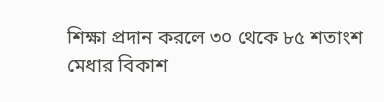শিক্ষা প্রদান করলে ৩০ থেকে ৮৫ শতাংশ মেধার বিকাশ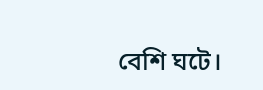বেশি ঘটে।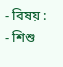- বিষয় :
- শিশু